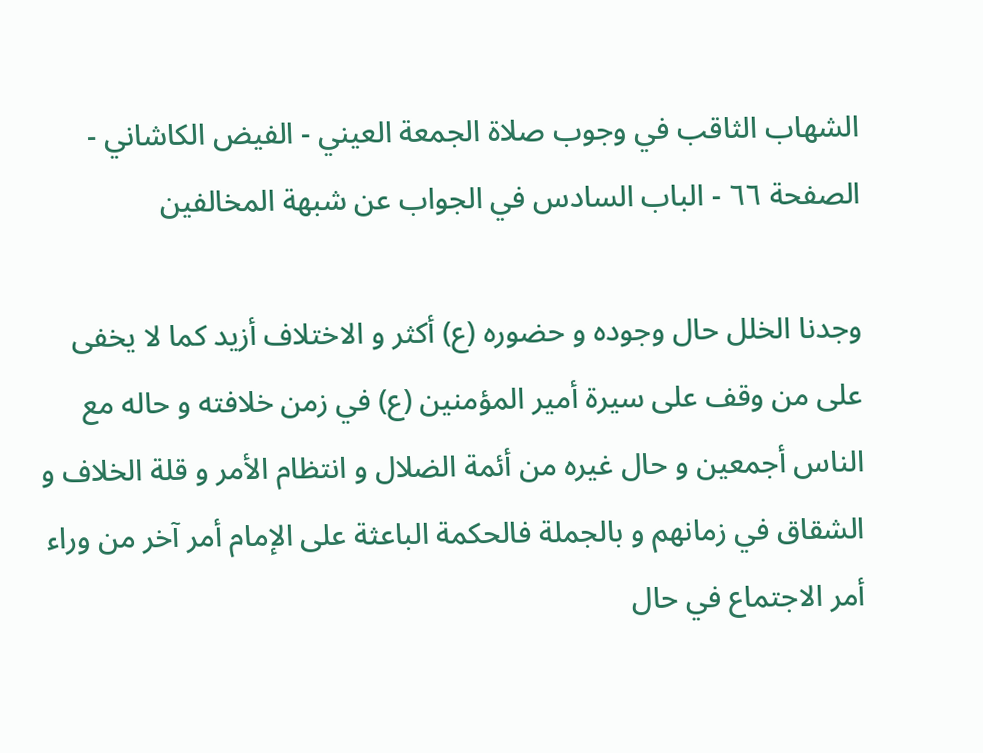الشهاب الثاقب في وجوب صلاة الجمعة العيني - الفيض الكاشاني - الصفحة ٦٦ - الباب السادس في الجواب عن شبهة المخالفين

وجدنا الخلل حال وجوده و حضوره (ع) أكثر و الاختلاف أزيد كما لا يخفى على من وقف على سيرة أمير المؤمنين (ع) في زمن خلافته و حاله مع الناس أجمعين و حال غيره من أئمة الضلال و انتظام الأمر و قلة الخلاف و الشقاق في زمانهم و بالجملة فالحكمة الباعثة على الإمام أمر آخر من وراء أمر الاجتماع في حال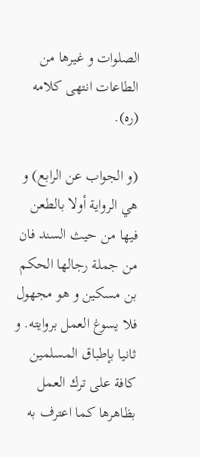الصلوات و غيرها من الطاعات انتهى كلامه (ره).

(و الجواب عن الرابع) و هي الرواية أولا بالطعن فيها من حيث السند فان من جملة رجالها الحكم بن مسكين و هو مجهول فلا يسوغ العمل بروايته. و ثانيا بإطباق المسلمين كافة على ترك العمل بظاهرها كما اعترف به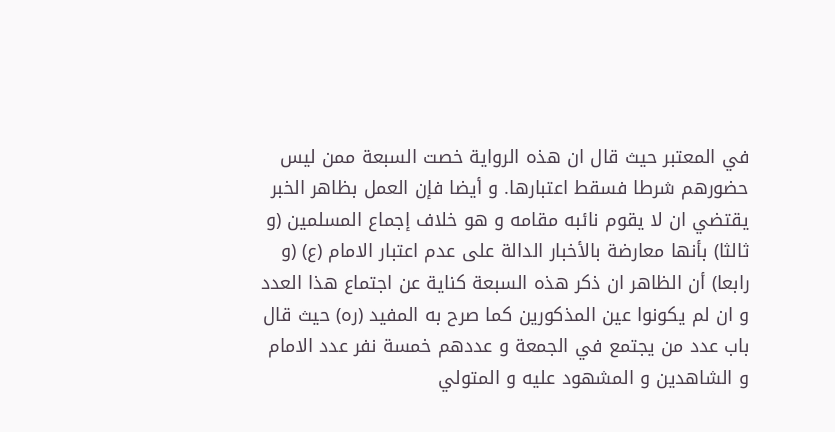في المعتبر حيث قال ان هذه الرواية خصت السبعة ممن ليس حضورهم شرطا فسقط اعتبارها. و أيضا فإن العمل بظاهر الخبر يقتضي ان لا يقوم نائبه مقامه و هو خلاف إجماع المسلمين (و ثالثا) بأنها معارضة بالأخبار الدالة على عدم اعتبار الامام (ع) (و رابعا) أن الظاهر ان ذكر هذه السبعة كناية عن اجتماع هذا العدد و ان لم يكونوا عين المذكورين كما صرح به المفيد (ره) حيث قال باب عدد من يجتمع في الجمعة و عددهم خمسة نفر عدد الامام و الشاهدين و المشهود عليه و المتولي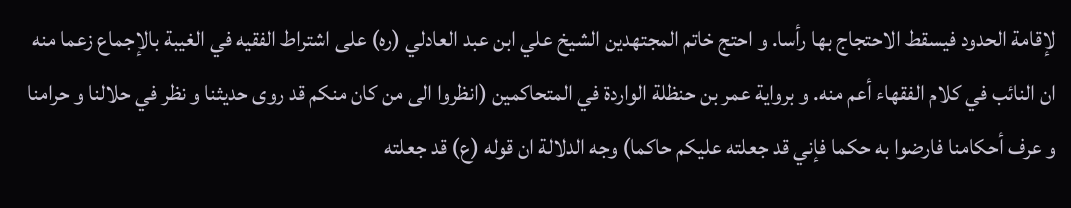لإقامة الحدود فيسقط الاحتجاج بها رأسا. و احتج خاتم المجتهدين الشيخ علي ابن عبد العادلي (ره) على اشتراط الفقيه في الغيبة بالإجماع زعما منه ان النائب في كلام الفقهاء أعم منه. و برواية عمر بن حنظلة الواردة في المتحاكمين (انظروا الى من كان منكم قد روى حديثنا و نظر في حلالنا و حرامنا و عرف أحكامنا فارضوا به حكما فإني قد جعلته عليكم حاكما) وجه الدلالة ان قوله (ع) قد جعلته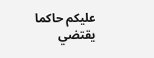عليكم حاكما يقتضي